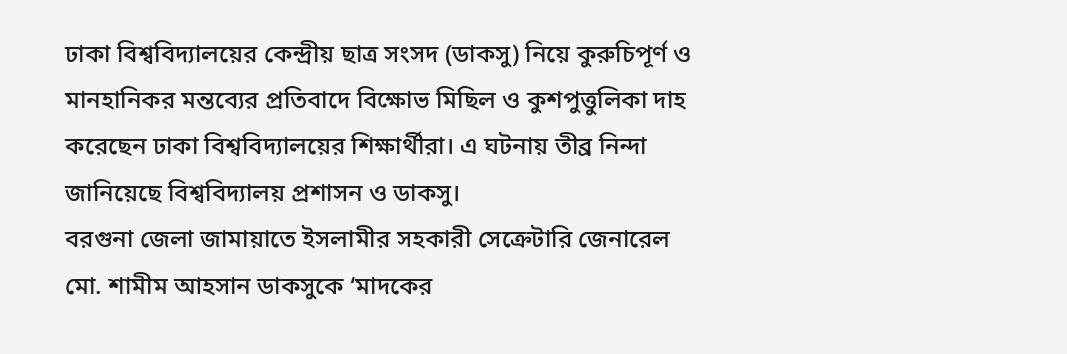ঢাকা বিশ্ববিদ্যালয়ের কেন্দ্রীয় ছাত্র সংসদ (ডাকসু) নিয়ে কুরুচিপূর্ণ ও মানহানিকর মন্তব্যের প্রতিবাদে বিক্ষোভ মিছিল ও কুশপুত্তুলিকা দাহ করেছেন ঢাকা বিশ্ববিদ্যালয়ের শিক্ষার্থীরা। এ ঘটনায় তীব্র নিন্দা জানিয়েছে বিশ্ববিদ্যালয় প্রশাসন ও ডাকসু।
বরগুনা জেলা জামায়াতে ইসলামীর সহকারী সেক্রেটারি জেনারেল মো. শামীম আহসান ডাকসুকে ‘মাদকের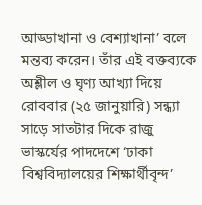আড্ডাখানা ও বেশ্যাখানা’ বলে মন্তব্য করেন। তাঁর এই বক্তব্যকে অশ্লীল ও ঘৃণ্য আখ্যা দিয়ে রোববার (২৫ জানুয়ারি) সন্ধ্যা সাড়ে সাতটার দিকে রাজু ভাস্কর্যের পাদদেশে ‘ঢাকা বিশ্ববিদ্যালয়ের শিক্ষার্থীবৃন্দ’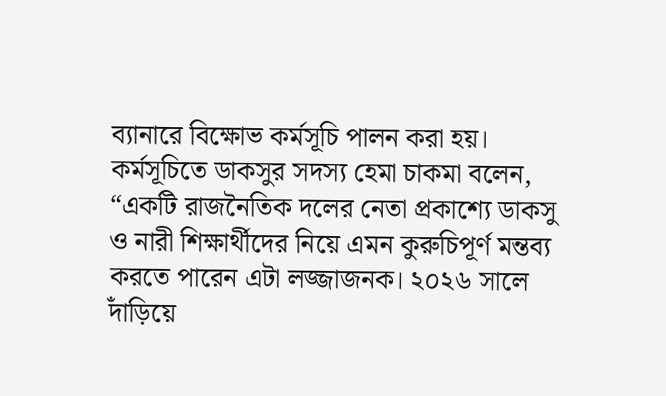ব্যানারে বিক্ষোভ কর্মসূচি পালন করা হয়।
কর্মসূচিতে ডাকসুর সদস্য হেমা চাকমা বলেন, “একটি রাজনৈতিক দলের নেতা প্রকাশ্যে ডাকসু ও নারী শিক্ষার্থীদের নিয়ে এমন কুরুচিপূর্ণ মন্তব্য করতে পারেন এটা লজ্জাজনক। ২০২৬ সালে দাঁড়িয়ে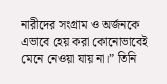নারীদের সংগ্রাম ও অর্জনকে এভাবে হেয় করা কোনোভাবেই মেনে নেওয়া যায় না।” তিনি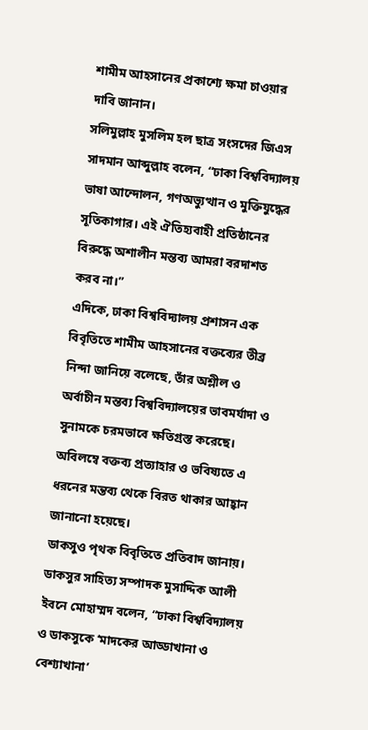শামীম আহসানের প্রকাশ্যে ক্ষমা চাওয়ার দাবি জানান।
সলিমুল্লাহ মুসলিম হল ছাত্র সংসদের জিএস সাদমান আব্দুল্লাহ বলেন, “ঢাকা বিশ্ববিদ্যালয় ভাষা আন্দোলন, গণঅভ্যুত্থান ও মুক্তিযুদ্ধের সূতিকাগার। এই ঐতিহ্যবাহী প্রতিষ্ঠানের বিরুদ্ধে অশালীন মন্তব্য আমরা বরদাশত করব না।”
এদিকে, ঢাকা বিশ্ববিদ্যালয় প্রশাসন এক বিবৃতিতে শামীম আহসানের বক্তব্যের তীব্র নিন্দা জানিয়ে বলেছে, তাঁর অশ্লীল ও অর্বাচীন মন্তব্য বিশ্ববিদ্যালয়ের ভাবমর্যাদা ও সুনামকে চরমভাবে ক্ষতিগ্রস্ত করেছে। অবিলম্বে বক্তব্য প্রত্যাহার ও ভবিষ্যতে এ ধরনের মন্তব্য থেকে বিরত থাকার আহ্বান জানানো হয়েছে।
ডাকসুও পৃথক বিবৃতিতে প্রতিবাদ জানায়। ডাকসুর সাহিত্য সম্পাদক মুসাদ্দিক আলী ইবনে মোহাম্মদ বলেন, “ঢাকা বিশ্ববিদ্যালয় ও ডাকসুকে ‘মাদকের আড্ডাখানা ও বেশ্যাখানা’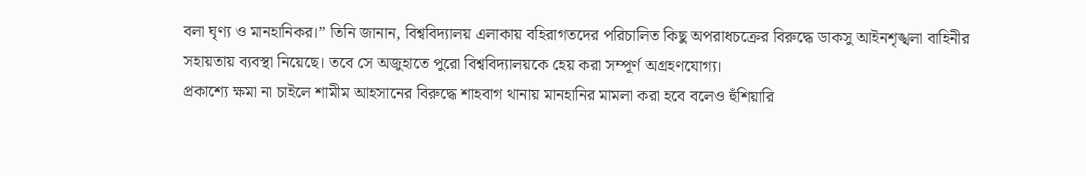বলা ঘৃণ্য ও মানহানিকর।” তিনি জানান, বিশ্ববিদ্যালয় এলাকায় বহিরাগতদের পরিচালিত কিছু অপরাধচক্রের বিরুদ্ধে ডাকসু আইনশৃঙ্খলা বাহিনীর সহায়তায় ব্যবস্থা নিয়েছে। তবে সে অজুহাতে পুরো বিশ্ববিদ্যালয়কে হেয় করা সম্পূর্ণ অগ্রহণযোগ্য।
প্রকাশ্যে ক্ষমা না চাইলে শামীম আহসানের বিরুদ্ধে শাহবাগ থানায় মানহানির মামলা করা হবে বলেও হুঁশিয়ারি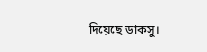দিয়েছে ডাকসু।